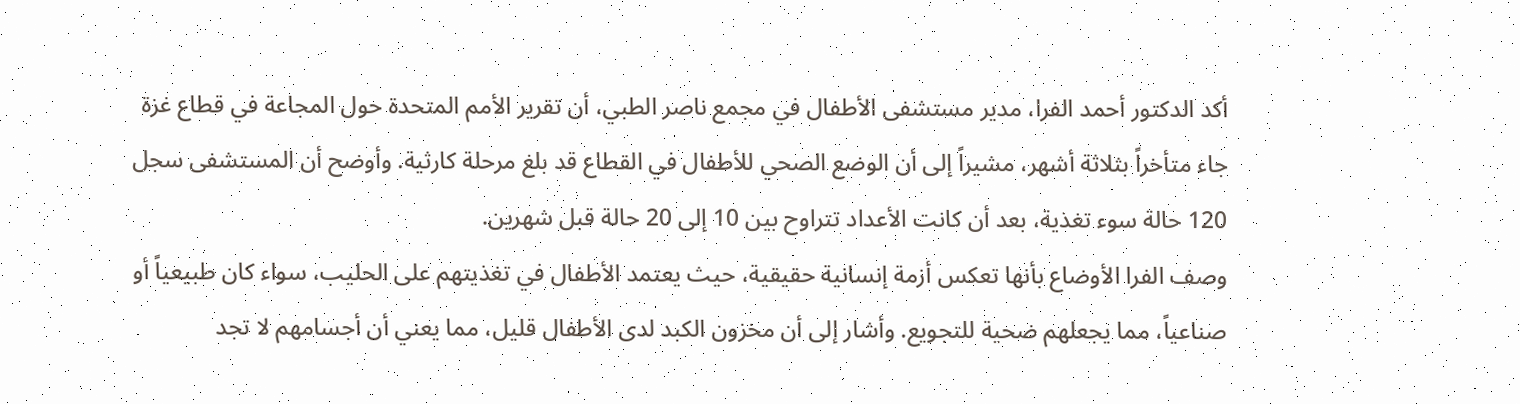أكد الدكتور أحمد الفرا، مدير مستشفى الأطفال في مجمع ناصر الطبي، أن تقرير الأمم المتحدة حول المجاعة في قطاع غزة جاء متأخراً بثلاثة أشهر، مشيراً إلى أن الوضع الصحي للأطفال في القطاع قد بلغ مرحلة كارثية. وأوضح أن المستشفى سجل 120 حالة سوء تغذية، بعد أن كانت الأعداد تتراوح بين 10 إلى 20 حالة قبل شهرين.
وصف الفرا الأوضاع بأنها تعكس أزمة إنسانية حقيقية، حيث يعتمد الأطفال في تغذيتهم على الحليب، سواء كان طبيعياً أو صناعياً، مما يجعلهم ضحية للتجويع. وأشار إلى أن مخزون الكبد لدى الأطفال قليل، مما يعني أن أجسامهم لا تجد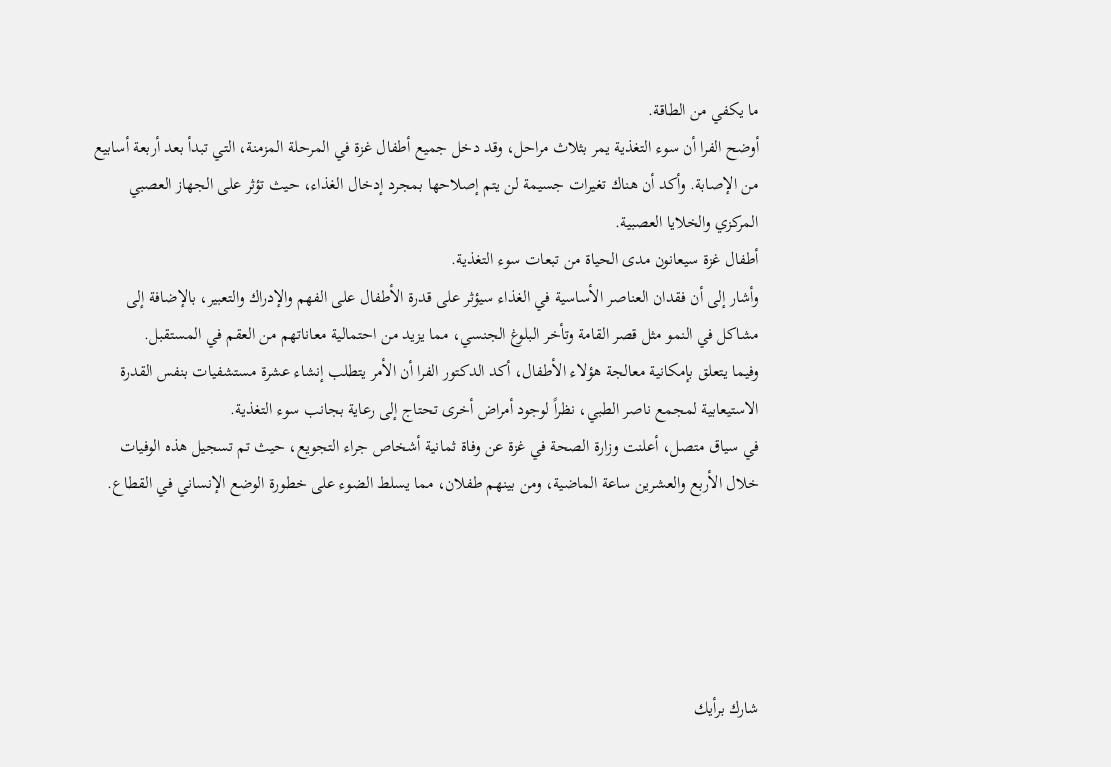ما يكفي من الطاقة.
أوضح الفرا أن سوء التغذية يمر بثلاث مراحل، وقد دخل جميع أطفال غزة في المرحلة المزمنة، التي تبدأ بعد أربعة أسابيع من الإصابة. وأكد أن هناك تغيرات جسيمة لن يتم إصلاحها بمجرد إدخال الغذاء، حيث تؤثر على الجهاز العصبي المركزي والخلايا العصبية.
أطفال غزة سيعانون مدى الحياة من تبعات سوء التغذية.
وأشار إلى أن فقدان العناصر الأساسية في الغذاء سيؤثر على قدرة الأطفال على الفهم والإدراك والتعبير، بالإضافة إلى مشاكل في النمو مثل قصر القامة وتأخر البلوغ الجنسي، مما يزيد من احتمالية معاناتهم من العقم في المستقبل.
وفيما يتعلق بإمكانية معالجة هؤلاء الأطفال، أكد الدكتور الفرا أن الأمر يتطلب إنشاء عشرة مستشفيات بنفس القدرة الاستيعابية لمجمع ناصر الطبي، نظراً لوجود أمراض أخرى تحتاج إلى رعاية بجانب سوء التغذية.
في سياق متصل، أعلنت وزارة الصحة في غزة عن وفاة ثمانية أشخاص جراء التجويع، حيث تم تسجيل هذه الوفيات خلال الأربع والعشرين ساعة الماضية، ومن بينهم طفلان، مما يسلط الضوء على خطورة الوضع الإنساني في القطاع.





شارك برأيك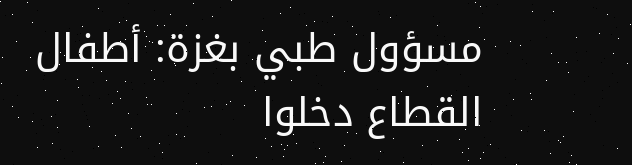مسؤول طبي بغزة: أطفال القطاع دخلوا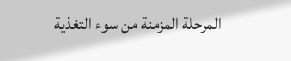المرحلة المزمنة من سوء التغذية